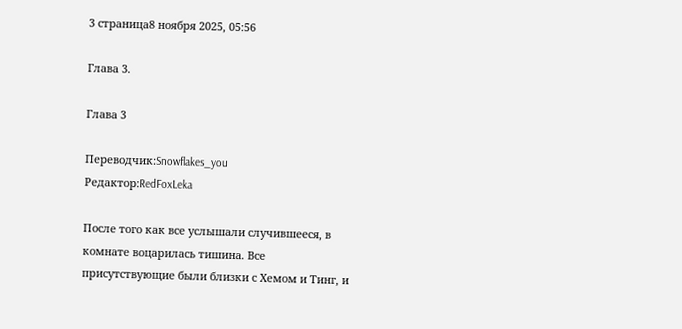3 страница8 ноября 2025, 05:56

Глава 3.

Глава 3

Переводчик:Snowflakes_you
Редактор:RedFoxLeka

После того как все услышали случившееся, в комнате воцарилась тишина. Все присутствующие были близки с Хемом и Тинг, и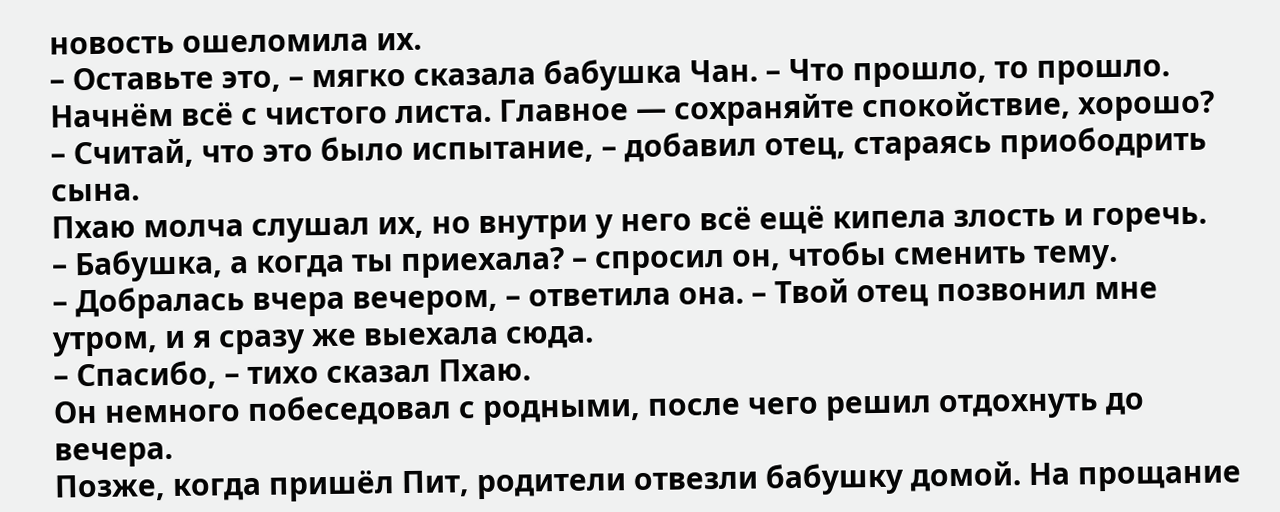новость ошеломила их.
– Оставьте это, – мягко сказала бабушка Чан. – Что прошло, то прошло. Начнём всё с чистого листа. Главное — сохраняйте спокойствие, хорошо?
– Считай, что это было испытание, – добавил отец, стараясь приободрить сына.
Пхаю молча слушал их, но внутри у него всё ещё кипела злость и горечь.
– Бабушка, а когда ты приехала? – спросил он, чтобы сменить тему.
– Добралась вчера вечером, – ответила она. – Твой отец позвонил мне утром, и я сразу же выехала сюда.
– Спасибо, – тихо сказал Пхаю.
Он немного побеседовал с родными, после чего решил отдохнуть до вечера.
Позже, когда пришёл Пит, родители отвезли бабушку домой. На прощание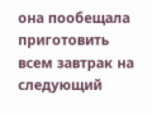она пообещала приготовить всем завтрак на следующий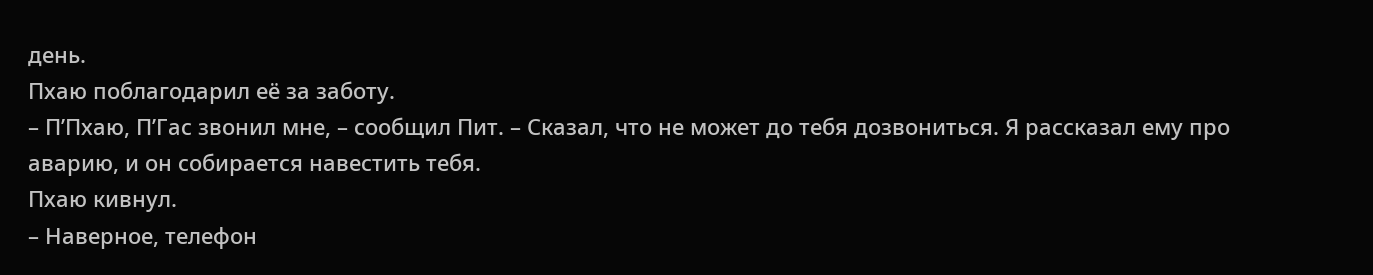день.
Пхаю поблагодарил её за заботу.
– П’Пхаю, П’Гас звонил мне, – сообщил Пит. – Сказал, что не может до тебя дозвониться. Я рассказал ему про аварию, и он собирается навестить тебя.
Пхаю кивнул.
– Наверное, телефон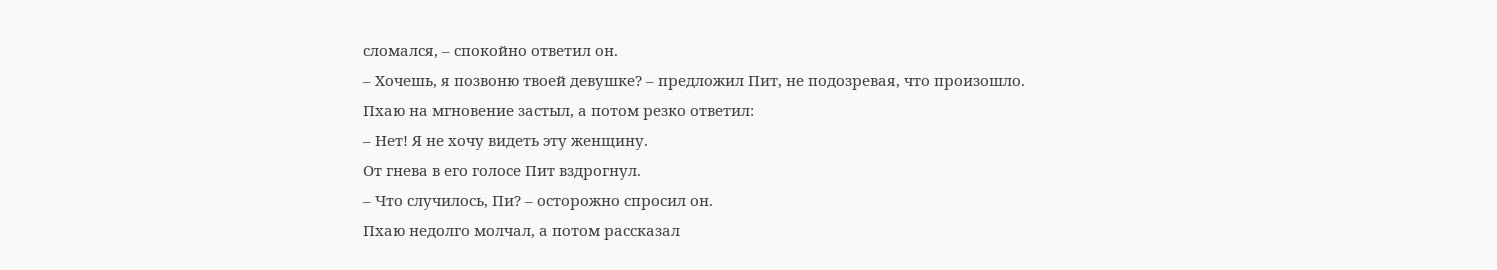сломался, – спокойно ответил он.
– Хочешь, я позвоню твоей девушке? – предложил Пит, не подозревая, что произошло.
Пхаю на мгновение застыл, а потом резко ответил:
– Нет! Я не хочу видеть эту женщину.
От гнева в его голосе Пит вздрогнул.
– Что случилось, Пи? – осторожно спросил он.
Пхаю недолго молчал, а потом рассказал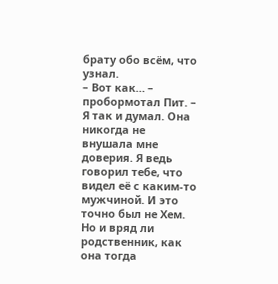брату обо всём, что узнал.
– Вот как… – пробормотал Пит. – Я так и думал. Она никогда не внушала мне доверия. Я ведь говорил тебе, что видел её с каким-то мужчиной. И это точно был не Хем. Но и вряд ли родственник, как она тогда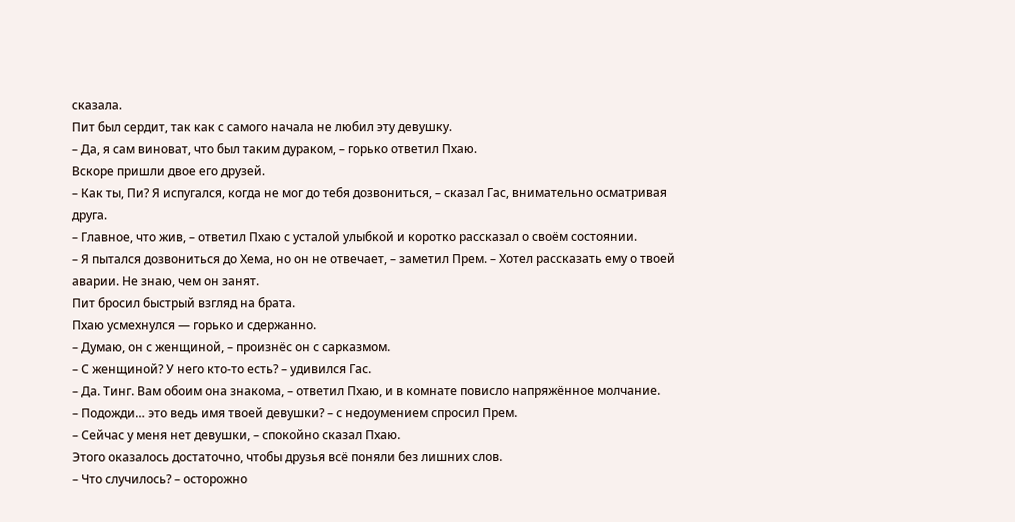сказала.
Пит был сердит, так как с самого начала не любил эту девушку.
– Да, я сам виноват, что был таким дураком, – горько ответил Пхаю.
Вскоре пришли двое его друзей.
– Как ты, Пи? Я испугался, когда не мог до тебя дозвониться, – сказал Гас, внимательно осматривая друга.
– Главное, что жив, – ответил Пхаю с усталой улыбкой и коротко рассказал о своём состоянии.
– Я пытался дозвониться до Хема, но он не отвечает, – заметил Прем. – Хотел рассказать ему о твоей аварии. Не знаю, чем он занят.
Пит бросил быстрый взгляд на брата.
Пхаю усмехнулся — горько и сдержанно.
– Думаю, он с женщиной, – произнёс он с сарказмом.
– С женщиной? У него кто-то есть? – удивился Гас.
– Да. Тинг. Вам обоим она знакома, – ответил Пхаю, и в комнате повисло напряжённое молчание.
– Подожди… это ведь имя твоей девушки? – с недоумением спросил Прем.
– Сейчас у меня нет девушки, – спокойно сказал Пхаю.
Этого оказалось достаточно, чтобы друзья всё поняли без лишних слов.
– Что случилось? – осторожно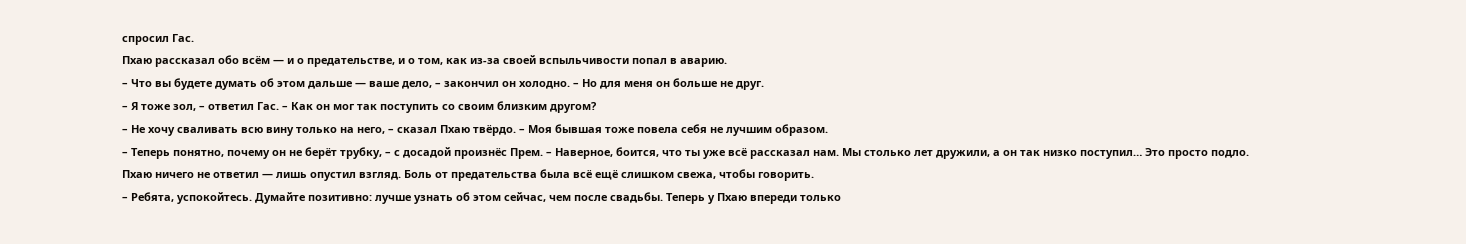спросил Гас.
Пхаю рассказал обо всём — и о предательстве, и о том, как из-за своей вспыльчивости попал в аварию.
– Что вы будете думать об этом дальше — ваше дело, – закончил он холодно. – Но для меня он больше не друг.
– Я тоже зол, – ответил Гас. – Как он мог так поступить со своим близким другом?
– Не хочу сваливать всю вину только на него, – сказал Пхаю твёрдо. – Моя бывшая тоже повела себя не лучшим образом.
– Теперь понятно, почему он не берёт трубку, – с досадой произнёс Прем. – Наверное, боится, что ты уже всё рассказал нам. Мы столько лет дружили, а он так низко поступил… Это просто подло.
Пхаю ничего не ответил — лишь опустил взгляд. Боль от предательства была всё ещё слишком свежа, чтобы говорить.
– Ребята, успокойтесь. Думайте позитивно: лучше узнать об этом сейчас, чем после свадьбы. Теперь у Пхаю впереди только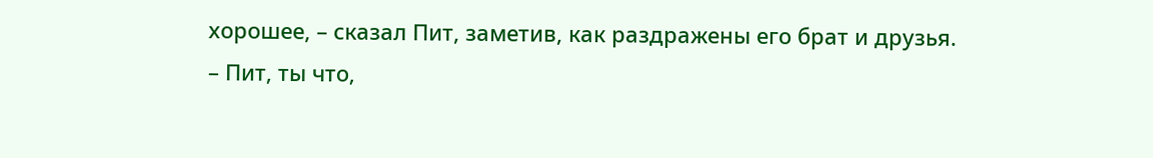хорошее, – сказал Пит, заметив, как раздражены его брат и друзья.
– Пит, ты что,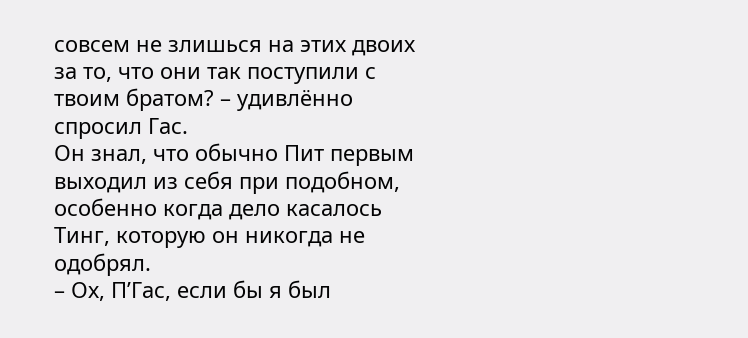совсем не злишься на этих двоих за то, что они так поступили с твоим братом? – удивлённо спросил Гас.
Он знал, что обычно Пит первым выходил из себя при подобном, особенно когда дело касалось Тинг, которую он никогда не одобрял.
– Ох, П’Гас, если бы я был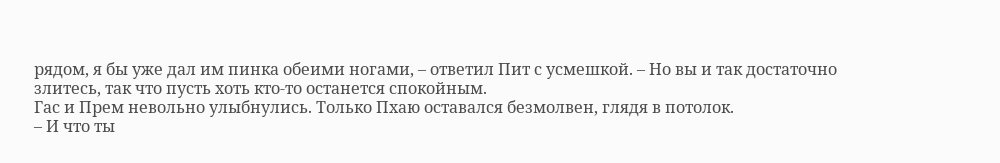рядом, я бы уже дал им пинка обеими ногами, – ответил Пит с усмешкой. – Но вы и так достаточно злитесь, так что пусть хоть кто-то останется спокойным.
Гас и Прем невольно улыбнулись. Только Пхаю оставался безмолвен, глядя в потолок.
– И что ты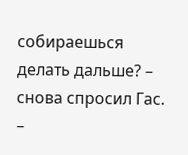собираешься делать дальше? – снова спросил Гас.
–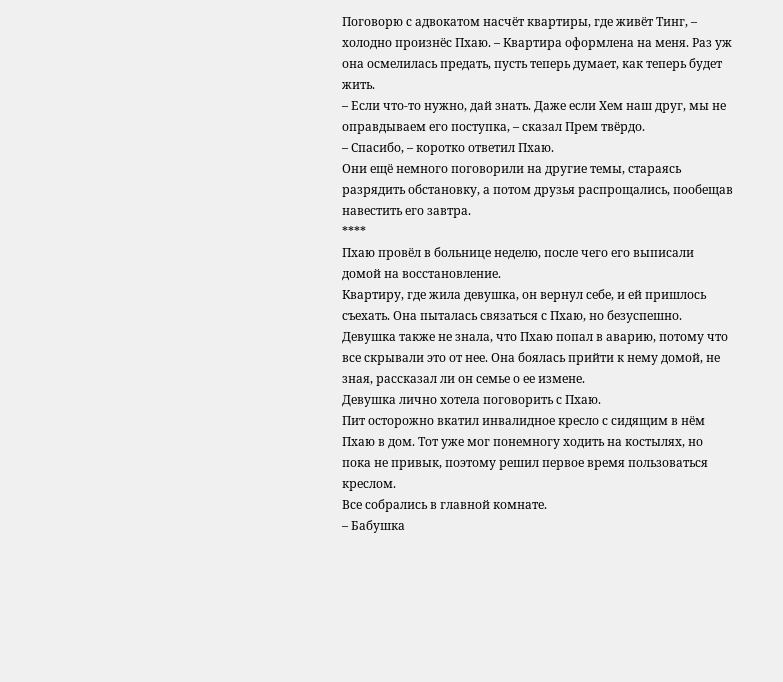Поговорю с адвокатом насчёт квартиры, где живёт Тинг, – холодно произнёс Пхаю. – Квартира оформлена на меня. Раз уж она осмелилась предать, пусть теперь думает, как теперь будет жить.
– Если что-то нужно, дай знать. Даже если Хем наш друг, мы не оправдываем его поступка, – сказал Прем твёрдо.
– Спасибо, – коротко ответил Пхаю.
Они ещё немного поговорили на другие темы, стараясь разрядить обстановку, а потом друзья распрощались, пообещав навестить его завтра.
****
Пхаю провёл в больнице неделю, после чего его выписали домой на восстановление.
Квартиру, где жила девушка, он вернул себе, и ей пришлось съехать. Она пыталась связаться с Пхаю, но безуспешно. Девушка также не знала, что Пхаю попал в аварию, потому что все скрывали это от нее. Она боялась прийти к нему домой, не зная, рассказал ли он семье о ее измене.
Девушка лично хотела поговорить с Пхаю.
Пит осторожно вкатил инвалидное кресло с сидящим в нём Пхаю в дом. Тот уже мог понемногу ходить на костылях, но пока не привык, поэтому решил первое время пользоваться креслом.
Все собрались в главной комнате.
– Бабушка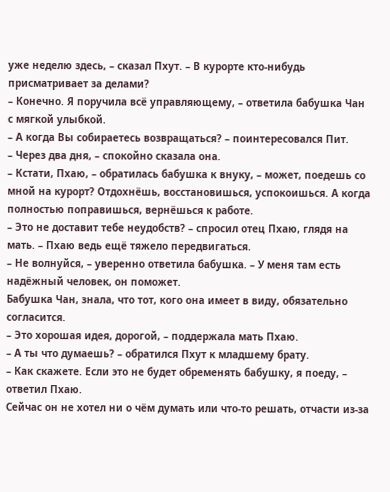уже неделю здесь, – сказал Пхут. – В курорте кто-нибудь присматривает за делами?
– Конечно. Я поручила всё управляющему, – ответила бабушка Чан с мягкой улыбкой.
– А когда Вы собираетесь возвращаться? – поинтересовался Пит.
– Через два дня, – спокойно сказала она.
– Кстати, Пхаю, – обратилась бабушка к внуку, – может, поедешь со мной на курорт? Отдохнёшь, восстановишься, успокоишься. А когда полностью поправишься, вернёшься к работе.
– Это не доставит тебе неудобств? – спросил отец Пхаю, глядя на мать. – Пхаю ведь ещё тяжело передвигаться.
– Не волнуйся, – уверенно ответила бабушка. – У меня там есть надёжный человек, он поможет.
Бабушка Чан, знала, что тот, кого она имеет в виду, обязательно согласится.
– Это хорошая идея, дорогой, – поддержала мать Пхаю.
– А ты что думаешь? – обратился Пхут к младшему брату.
– Как скажете. Если это не будет обременять бабушку, я поеду, – ответил Пхаю.
Сейчас он не хотел ни о чём думать или что-то решать, отчасти из-за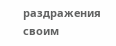раздражения своим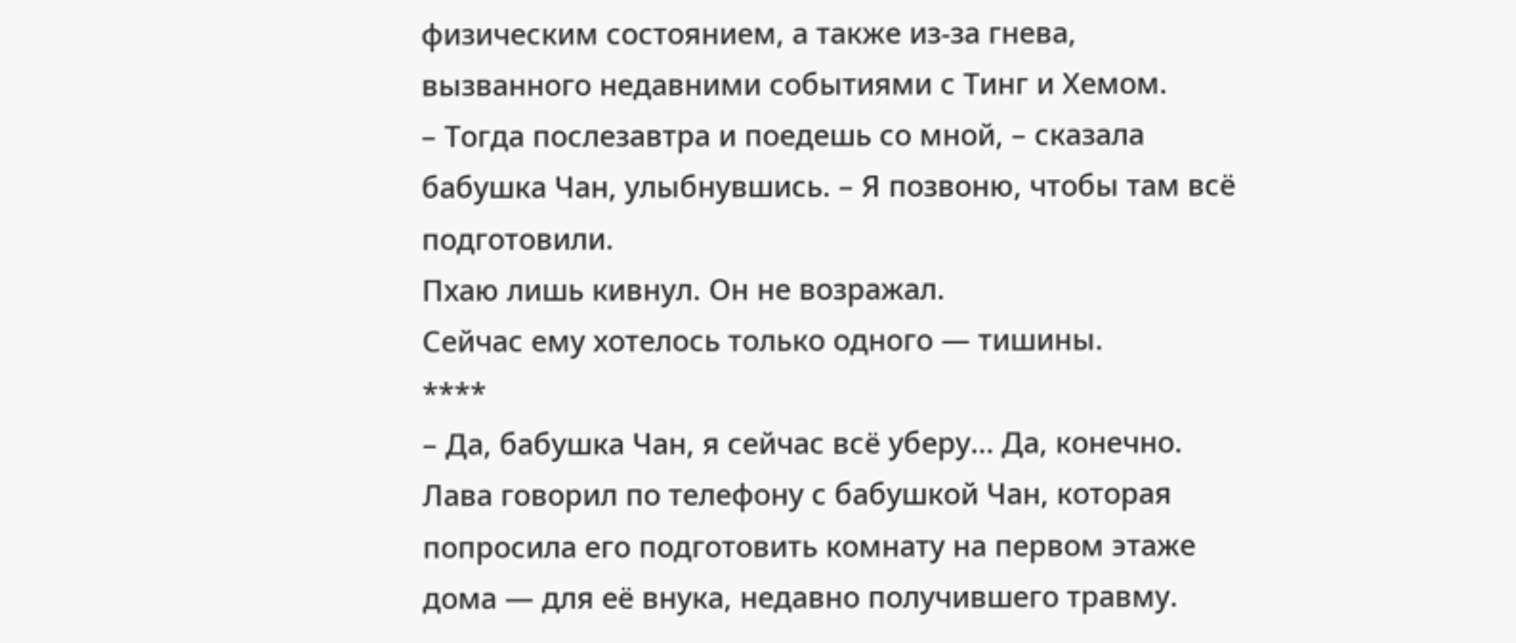физическим состоянием, а также из-за гнева, вызванного недавними событиями с Тинг и Хемом.
– Тогда послезавтра и поедешь со мной, – сказала бабушка Чан, улыбнувшись. – Я позвоню, чтобы там всё подготовили.
Пхаю лишь кивнул. Он не возражал.
Сейчас ему хотелось только одного — тишины.
****
– Да, бабушка Чан, я сейчас всё уберу… Да, конечно.
Лава говорил по телефону с бабушкой Чан, которая попросила его подготовить комнату на первом этаже дома — для её внука, недавно получившего травму.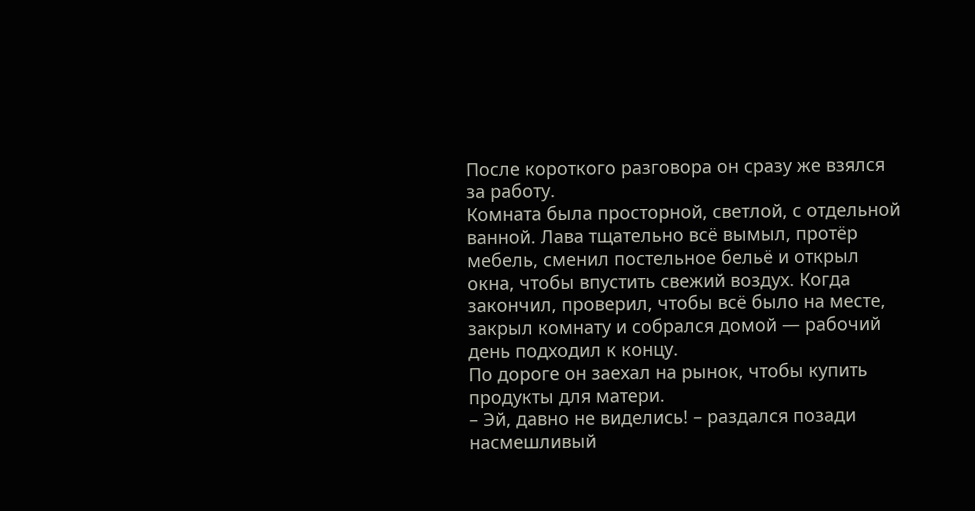После короткого разговора он сразу же взялся за работу.
Комната была просторной, светлой, с отдельной ванной. Лава тщательно всё вымыл, протёр мебель, сменил постельное бельё и открыл окна, чтобы впустить свежий воздух. Когда закончил, проверил, чтобы всё было на месте, закрыл комнату и собрался домой — рабочий день подходил к концу.
По дороге он заехал на рынок, чтобы купить продукты для матери.
– Эй, давно не виделись! – раздался позади насмешливый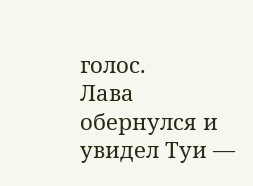голос.
Лава обернулся и увидел Туи —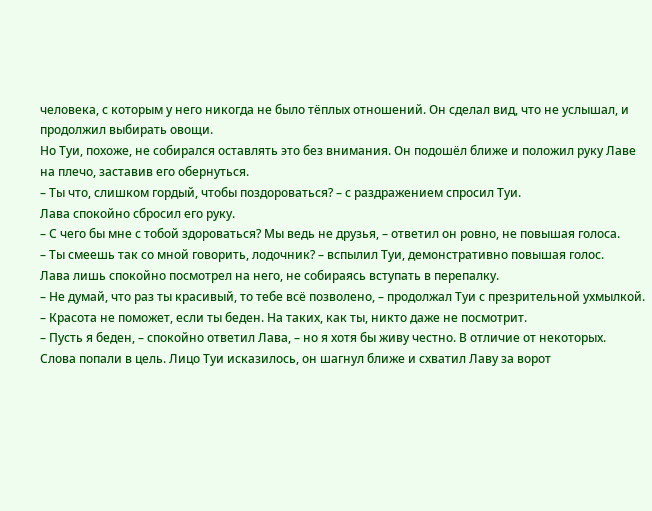человека, с которым у него никогда не было тёплых отношений. Он сделал вид, что не услышал, и продолжил выбирать овощи.
Но Туи, похоже, не собирался оставлять это без внимания. Он подошёл ближе и положил руку Лаве на плечо, заставив его обернуться.
– Ты что, слишком гордый, чтобы поздороваться? – с раздражением спросил Туи.
Лава спокойно сбросил его руку.
– С чего бы мне с тобой здороваться? Мы ведь не друзья, – ответил он ровно, не повышая голоса.
– Ты смеешь так со мной говорить, лодочник? – вспылил Туи, демонстративно повышая голос.
Лава лишь спокойно посмотрел на него, не собираясь вступать в перепалку.
– Не думай, что раз ты красивый, то тебе всё позволено, – продолжал Туи с презрительной ухмылкой. – Красота не поможет, если ты беден. На таких, как ты, никто даже не посмотрит.
– Пусть я беден, – спокойно ответил Лава, – но я хотя бы живу честно. В отличие от некоторых.
Слова попали в цель. Лицо Туи исказилось, он шагнул ближе и схватил Лаву за ворот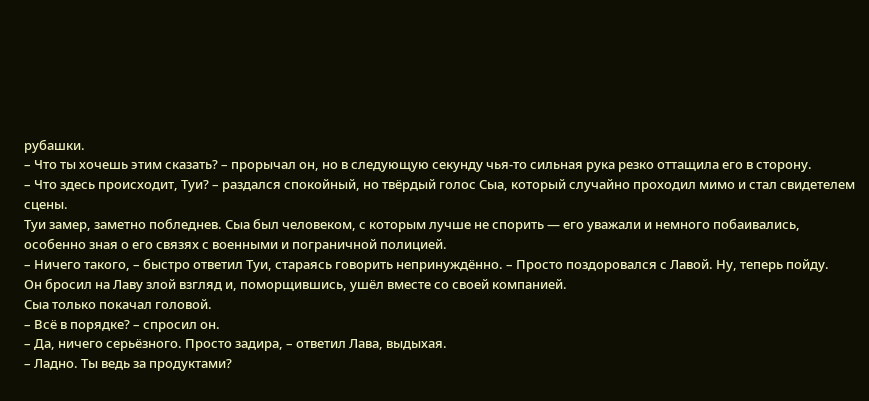рубашки.
– Что ты хочешь этим сказать? – прорычал он, но в следующую секунду чья-то сильная рука резко оттащила его в сторону.
– Что здесь происходит, Туи? – раздался спокойный, но твёрдый голос Сыа, который случайно проходил мимо и стал свидетелем сцены.
Туи замер, заметно побледнев. Сыа был человеком, с которым лучше не спорить — его уважали и немного побаивались, особенно зная о его связях с военными и пограничной полицией.
– Ничего такого, – быстро ответил Туи, стараясь говорить непринуждённо. – Просто поздоровался с Лавой. Ну, теперь пойду.
Он бросил на Лаву злой взгляд и, поморщившись, ушёл вместе со своей компанией.
Сыа только покачал головой.
– Всё в порядке? – спросил он.
– Да, ничего серьёзного. Просто задира, – ответил Лава, выдыхая.
– Ладно. Ты ведь за продуктами?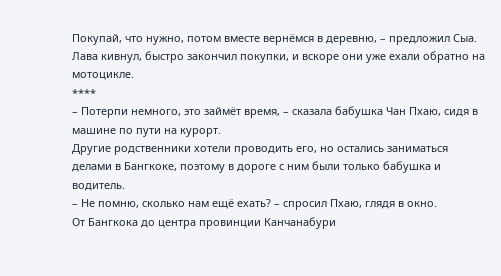Покупай, что нужно, потом вместе вернёмся в деревню, – предложил Сыа.
Лава кивнул, быстро закончил покупки, и вскоре они уже ехали обратно на мотоцикле.
****
– Потерпи немного, это займёт время, – сказала бабушка Чан Пхаю, сидя в машине по пути на курорт.
Другие родственники хотели проводить его, но остались заниматься делами в Бангкоке, поэтому в дороге с ним были только бабушка и водитель.
– Не помню, сколько нам ещё ехать? – спросил Пхаю, глядя в окно.
От Бангкока до центра провинции Канчанабури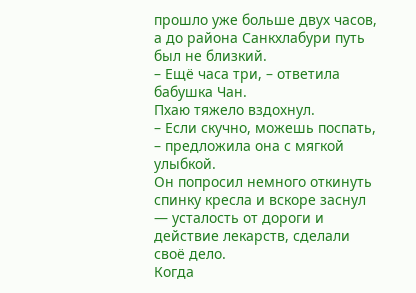прошло уже больше двух часов, а до района Санкхлабури путь был не близкий.
– Ещё часа три, – ответила бабушка Чан.
Пхаю тяжело вздохнул.
– Если скучно, можешь поспать, – предложила она с мягкой улыбкой.
Он попросил немного откинуть спинку кресла и вскоре заснул — усталость от дороги и действие лекарств, сделали своё дело.
Когда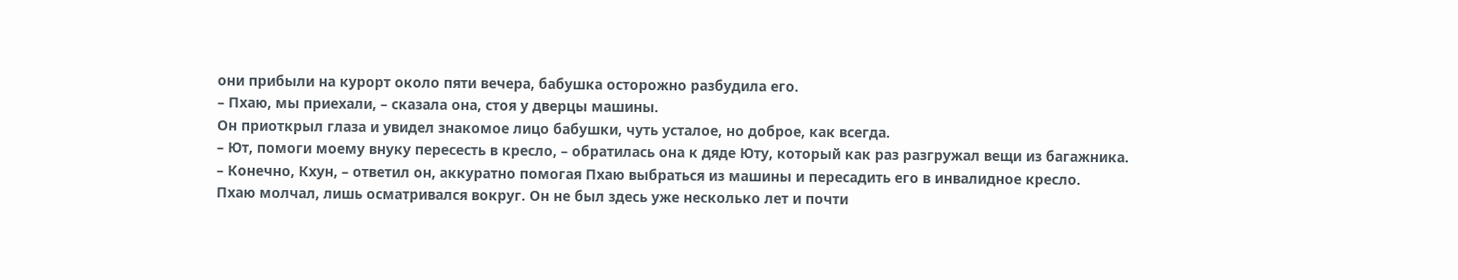они прибыли на курорт около пяти вечера, бабушка осторожно разбудила его.
– Пхаю, мы приехали, – сказала она, стоя у дверцы машины.
Он приоткрыл глаза и увидел знакомое лицо бабушки, чуть усталое, но доброе, как всегда.
– Ют, помоги моему внуку пересесть в кресло, – обратилась она к дяде Юту, который как раз разгружал вещи из багажника.
– Конечно, Кхун, – ответил он, аккуратно помогая Пхаю выбраться из машины и пересадить его в инвалидное кресло.
Пхаю молчал, лишь осматривался вокруг. Он не был здесь уже несколько лет и почти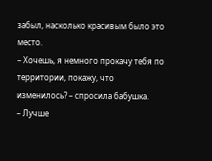забыл, насколько красивым было это место.
– Хочешь, я немного прокачу тебя по территории, покажу, что изменилось? – спросила бабушка.
– Лучше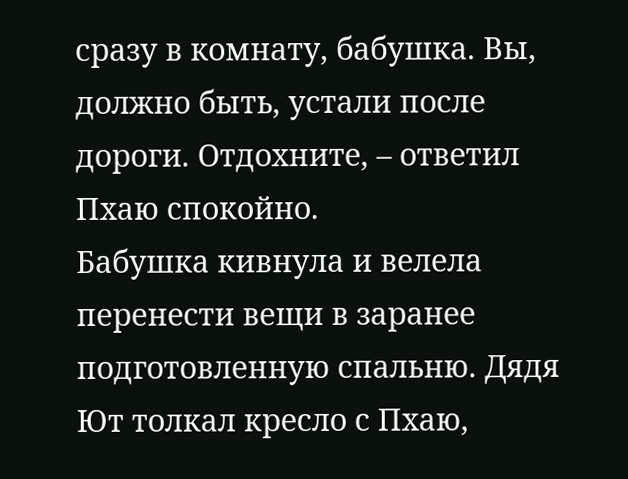сразу в комнату, бабушка. Вы, должно быть, устали после дороги. Отдохните, – ответил Пхаю спокойно.
Бабушка кивнула и велела перенести вещи в заранее подготовленную спальню. Дядя Ют толкал кресло с Пхаю,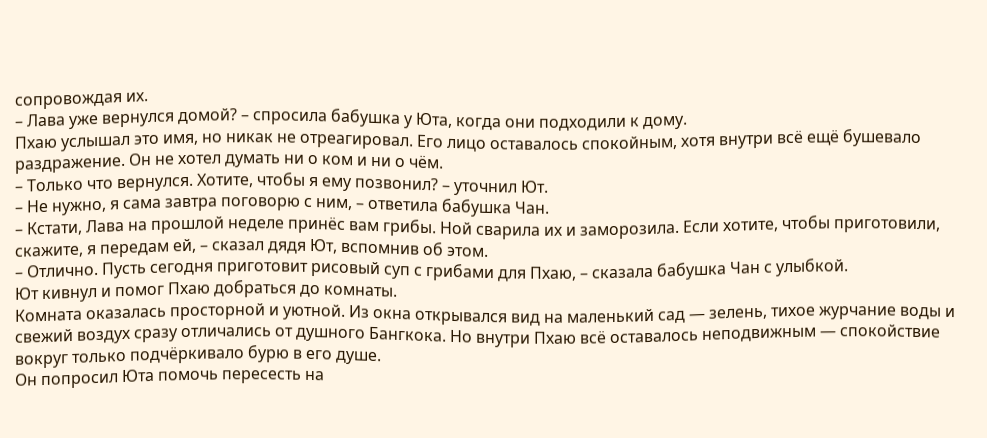сопровождая их.
– Лава уже вернулся домой? – спросила бабушка у Юта, когда они подходили к дому.
Пхаю услышал это имя, но никак не отреагировал. Его лицо оставалось спокойным, хотя внутри всё ещё бушевало раздражение. Он не хотел думать ни о ком и ни о чём.
– Только что вернулся. Хотите, чтобы я ему позвонил? – уточнил Ют.
– Не нужно, я сама завтра поговорю с ним, – ответила бабушка Чан.
– Кстати, Лава на прошлой неделе принёс вам грибы. Ной сварила их и заморозила. Если хотите, чтобы приготовили, скажите, я передам ей, – сказал дядя Ют, вспомнив об этом.
– Отлично. Пусть сегодня приготовит рисовый суп с грибами для Пхаю, – сказала бабушка Чан с улыбкой.
Ют кивнул и помог Пхаю добраться до комнаты.
Комната оказалась просторной и уютной. Из окна открывался вид на маленький сад — зелень, тихое журчание воды и свежий воздух сразу отличались от душного Бангкока. Но внутри Пхаю всё оставалось неподвижным — спокойствие вокруг только подчёркивало бурю в его душе.
Он попросил Юта помочь пересесть на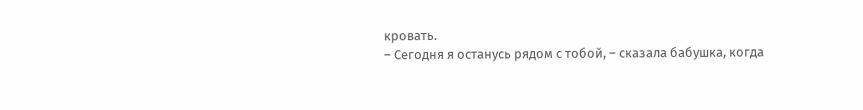кровать.
– Сегодня я останусь рядом с тобой, – сказала бабушка, когда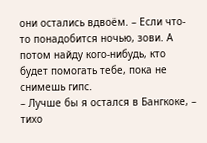они остались вдвоём. – Если что-то понадобится ночью, зови. А потом найду кого-нибудь, кто будет помогать тебе, пока не снимешь гипс.
– Лучше бы я остался в Бангкоке, – тихо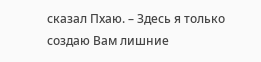сказал Пхаю. – Здесь я только создаю Вам лишние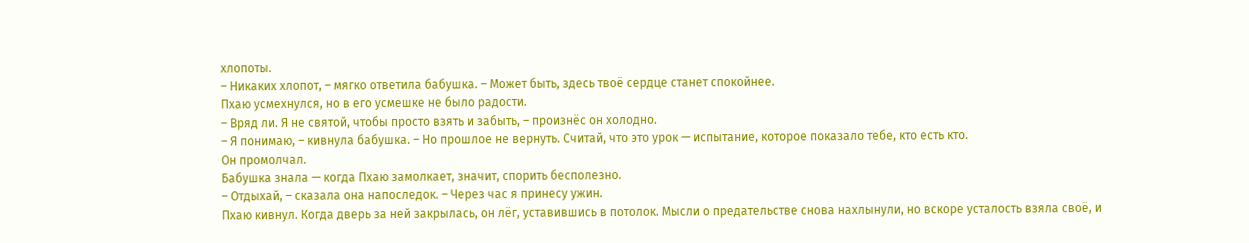хлопоты.
– Никаких хлопот, – мягко ответила бабушка. – Может быть, здесь твоё сердце станет спокойнее.
Пхаю усмехнулся, но в его усмешке не было радости.
– Вряд ли. Я не святой, чтобы просто взять и забыть, – произнёс он холодно.
– Я понимаю, – кивнула бабушка. – Но прошлое не вернуть. Считай, что это урок — испытание, которое показало тебе, кто есть кто.
Он промолчал.
Бабушка знала — когда Пхаю замолкает, значит, спорить бесполезно.
– Отдыхай, – сказала она напоследок. – Через час я принесу ужин.
Пхаю кивнул. Когда дверь за ней закрылась, он лёг, уставившись в потолок. Мысли о предательстве снова нахлынули, но вскоре усталость взяла своё, и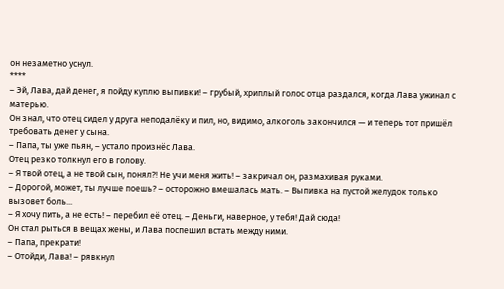он незаметно уснул.
****
– Эй, Лава, дай денег, я пойду куплю выпивки! – грубый, хриплый голос отца раздался, когда Лава ужинал с матерью.
Он знал, что отец сидел у друга неподалёку и пил, но, видимо, алкоголь закончился — и теперь тот пришёл требовать денег у сына.
– Папа, ты уже пьян, – устало произнёс Лава.
Отец резко толкнул его в голову.
– Я твой отец, а не твой сын, понял?! Не учи меня жить! – закричал он, размахивая руками.
– Дорогой, может, ты лучше поешь? – осторожно вмешалась мать. – Выпивка на пустой желудок только вызовет боль...
– Я хочу пить, а не есть! – перебил её отец. – Деньги, наверное, у тебя! Дай сюда!
Он стал рыться в вещах жены, и Лава поспешил встать между ними.
– Папа, прекрати!
– Отойди, Лава! – рявкнул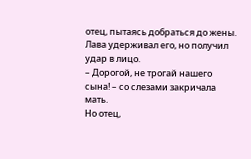отец, пытаясь добраться до жены.
Лава удерживал его, но получил удар в лицо.
– Дорогой, не трогай нашего сына! – со слезами закричала мать.
Но отец,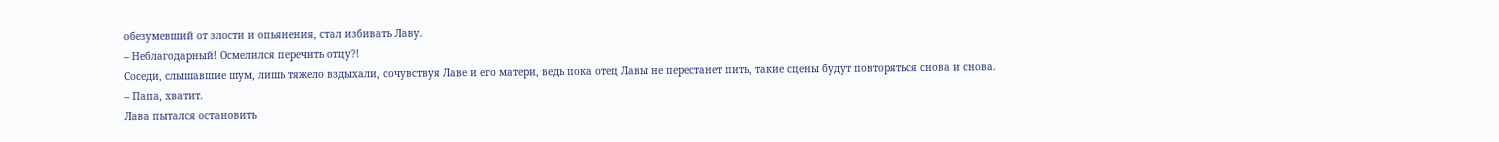обезумевший от злости и опьянения, стал избивать Лаву.
– Неблагодарный! Осмелился перечить отцу?!
Соседи, слышавшие шум, лишь тяжело вздыхали, сочувствуя Лаве и его матери, ведь пока отец Лавы не перестанет пить, такие сцены будут повторяться снова и снова.
– Папа, хватит.
Лава пытался остановить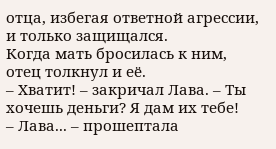отца, избегая ответной агрессии, и только защищался.
Когда мать бросилась к ним, отец толкнул и её.
– Хватит! – закричал Лава. – Ты хочешь деньги? Я дам их тебе!
– Лава... – прошептала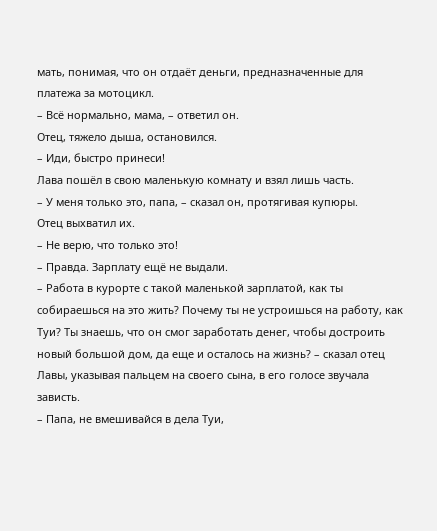мать, понимая, что он отдаёт деньги, предназначенные для платежа за мотоцикл.
– Всё нормально, мама, – ответил он.
Отец, тяжело дыша, остановился.
– Иди, быстро принеси!
Лава пошёл в свою маленькую комнату и взял лишь часть.
– У меня только это, папа, – сказал он, протягивая купюры.
Отец выхватил их.
– Не верю, что только это!
– Правда. Зарплату ещё не выдали.
– Работа в курорте с такой маленькой зарплатой, как ты собираешься на это жить? Почему ты не устроишься на работу, как Туи? Ты знаешь, что он смог заработать денег, чтобы достроить новый большой дом, да еще и осталось на жизнь? – сказал отец Лавы, указывая пальцем на своего сына, в его голосе звучала зависть.
– Папа, не вмешивайся в дела Туи,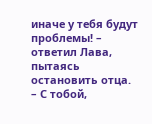иначе у тебя будут проблемы! – ответил Лава, пытаясь остановить отца.
– С тобой,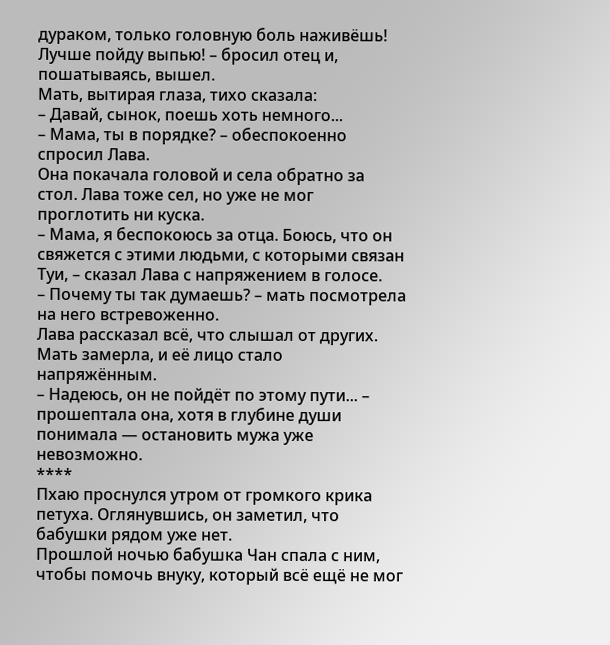дураком, только головную боль наживёшь! Лучше пойду выпью! – бросил отец и, пошатываясь, вышел.
Мать, вытирая глаза, тихо сказала:
– Давай, сынок, поешь хоть немного...
– Мама, ты в порядке? – обеспокоенно спросил Лава.
Она покачала головой и села обратно за стол. Лава тоже сел, но уже не мог проглотить ни куска.
– Мама, я беспокоюсь за отца. Боюсь, что он свяжется с этими людьми, с которыми связан Туи, – сказал Лава с напряжением в голосе.
– Почему ты так думаешь? – мать посмотрела на него встревоженно.
Лава рассказал всё, что слышал от других.
Мать замерла, и её лицо стало напряжённым.
– Надеюсь, он не пойдёт по этому пути... – прошептала она, хотя в глубине души понимала — остановить мужа уже невозможно.
****
Пхаю проснулся утром от громкого крика петуха. Оглянувшись, он заметил, что бабушки рядом уже нет.
Прошлой ночью бабушка Чан спала с ним, чтобы помочь внуку, который всё ещё не мог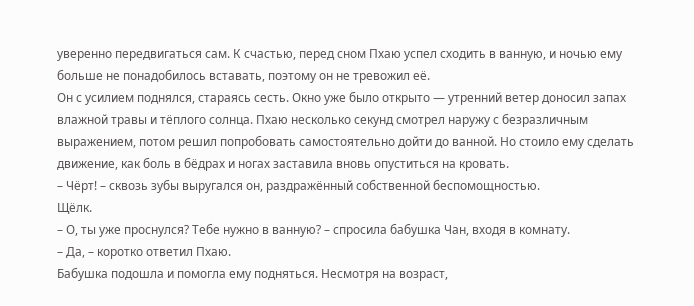уверенно передвигаться сам. К счастью, перед сном Пхаю успел сходить в ванную, и ночью ему больше не понадобилось вставать, поэтому он не тревожил её.
Он с усилием поднялся, стараясь сесть. Окно уже было открыто — утренний ветер доносил запах влажной травы и тёплого солнца. Пхаю несколько секунд смотрел наружу с безразличным выражением, потом решил попробовать самостоятельно дойти до ванной. Но стоило ему сделать движение, как боль в бёдрах и ногах заставила вновь опуститься на кровать.
– Чёрт! – сквозь зубы выругался он, раздражённый собственной беспомощностью.
Щёлк.
– О, ты уже проснулся? Тебе нужно в ванную? – спросила бабушка Чан, входя в комнату.
– Да, – коротко ответил Пхаю.
Бабушка подошла и помогла ему подняться. Несмотря на возраст,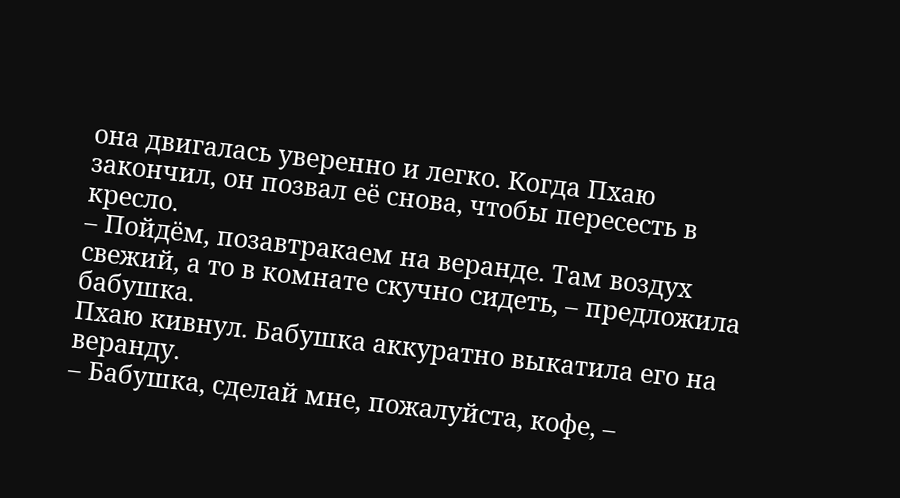она двигалась уверенно и легко. Когда Пхаю закончил, он позвал её снова, чтобы пересесть в кресло.
– Пойдём, позавтракаем на веранде. Там воздух свежий, а то в комнате скучно сидеть, – предложила бабушка.
Пхаю кивнул. Бабушка аккуратно выкатила его на веранду.
– Бабушка, сделай мне, пожалуйста, кофе, –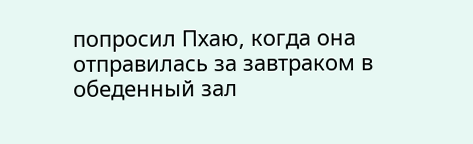попросил Пхаю, когда она отправилась за завтраком в обеденный зал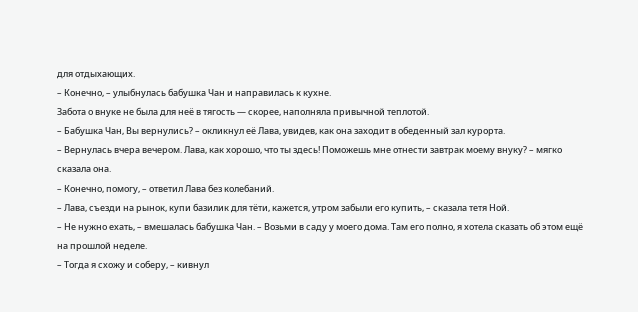для отдыхающих.
– Конечно, – улыбнулась бабушка Чан и направилась к кухне.
Забота о внуке не была для неё в тягость — скорее, наполняла привычной теплотой.
– Бабушка Чан, Вы вернулись? – окликнул её Лава, увидев, как она заходит в обеденный зал курорта.
– Вернулась вчера вечером. Лава, как хорошо, что ты здесь! Поможешь мне отнести завтрак моему внуку? – мягко сказала она.
– Конечно, помогу, – ответил Лава без колебаний.
– Лава, съезди на рынок, купи базилик для тёти, кажется, утром забыли его купить, – сказала тетя Ной.
– Не нужно ехать, – вмешалась бабушка Чан. – Возьми в саду у моего дома. Там его полно, я хотела сказать об этом ещё на прошлой неделе.
– Тогда я схожу и соберу, – кивнул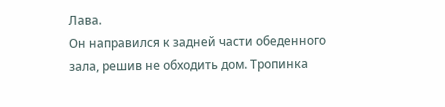Лава.
Он направился к задней части обеденного зала, решив не обходить дом. Тропинка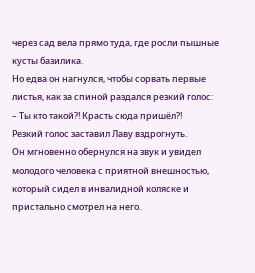через сад вела прямо туда, где росли пышные кусты базилика.
Но едва он нагнулся, чтобы сорвать первые листья, как за спиной раздался резкий голос:
– Ты кто такой?! Красть сюда пришёл?!
Резкий голос заставил Лаву вздрогнуть.
Он мгновенно обернулся на звук и увидел молодого человека с приятной внешностью, который сидел в инвалидной коляске и пристально смотрел на него.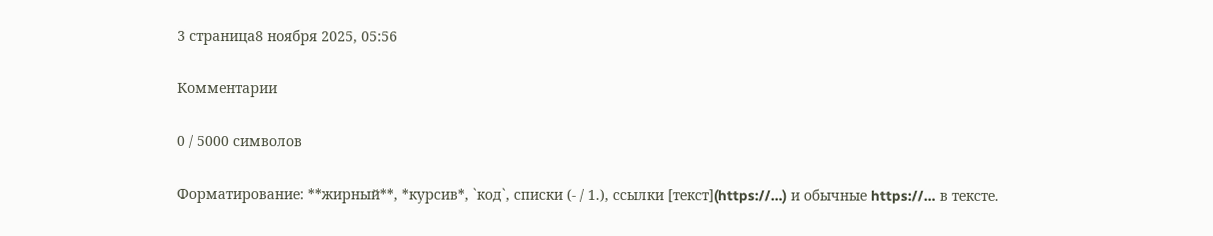3 страница8 ноября 2025, 05:56

Комментарии

0 / 5000 символов

Форматирование: **жирный**, *курсив*, `код`, списки (- / 1.), ссылки [текст](https://…) и обычные https://… в тексте.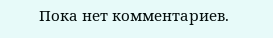Пока нет комментариев.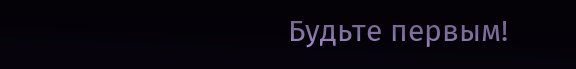Будьте первым!